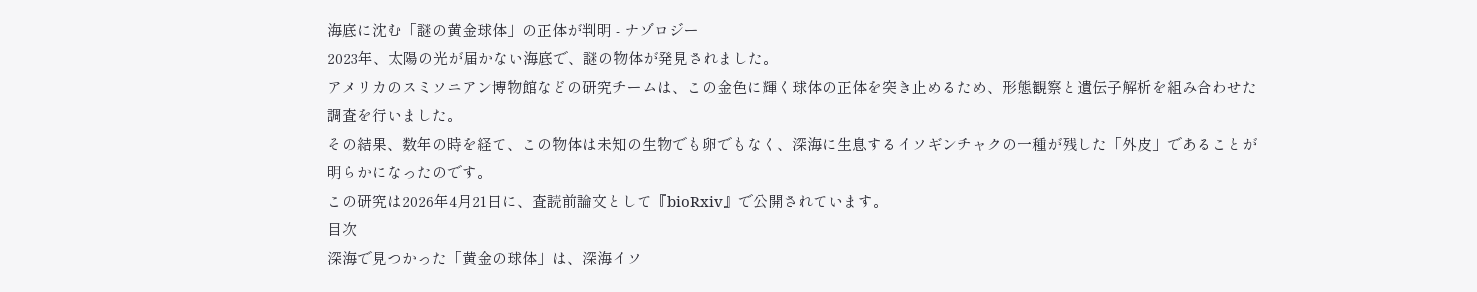海底に沈む「謎の黄金球体」の正体が判明 - ナゾロジー
2023年、太陽の光が届かない海底で、謎の物体が発見されました。
アメリカのスミソニアン博物館などの研究チームは、この金色に輝く球体の正体を突き止めるため、形態観察と遺伝子解析を組み合わせた調査を行いました。
その結果、数年の時を経て、この物体は未知の生物でも卵でもなく、深海に生息するイソギンチャクの一種が残した「外皮」であることが明らかになったのです。
この研究は2026年4月21日に、査読前論文として『bioRxiv』で公開されています。
目次
深海で見つかった「黄金の球体」は、深海イソ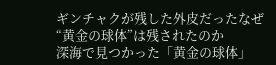ギンチャクが残した外皮だったなぜ“黄金の球体”は残されたのか
深海で見つかった「黄金の球体」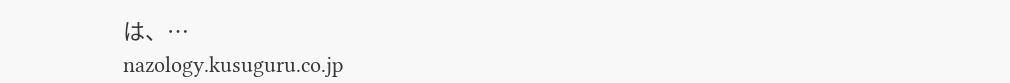は、…
nazology.kusuguru.co.jp